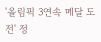'올림픽 3연속 메달 도전' 정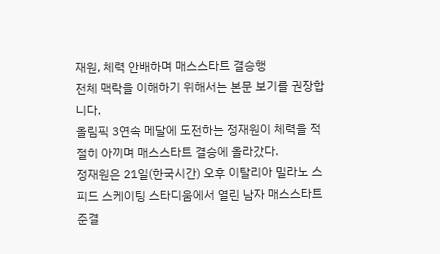재원, 체력 안배하며 매스스타트 결승행
전체 맥락을 이해하기 위해서는 본문 보기를 권장합니다.
올림픽 3연속 메달에 도전하는 정재원이 체력을 적절히 아끼며 매스스타트 결승에 올라갔다.
정재원은 21일(한국시간) 오후 이탈리아 밀라노 스피드 스케이팅 스타디움에서 열린 남자 매스스타트 준결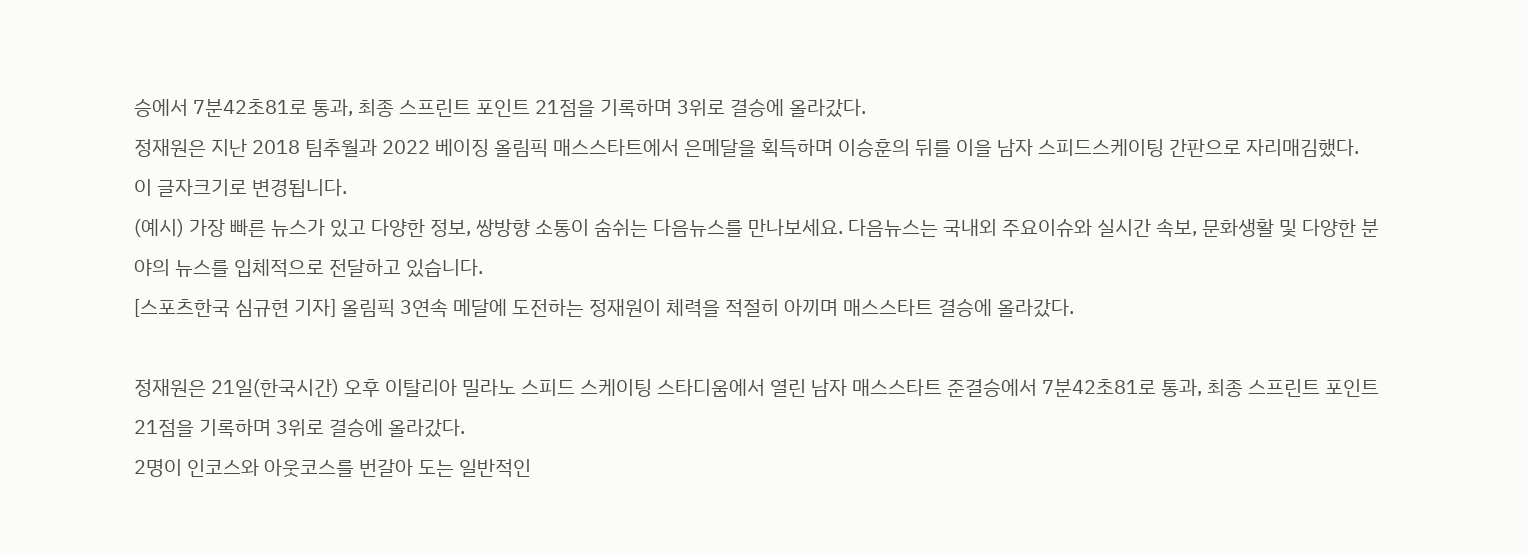승에서 7분42초81로 통과, 최종 스프린트 포인트 21점을 기록하며 3위로 결승에 올라갔다.
정재원은 지난 2018 팀추월과 2022 베이징 올림픽 매스스타트에서 은메달을 획득하며 이승훈의 뒤를 이을 남자 스피드스케이팅 간판으로 자리매김했다.
이 글자크기로 변경됩니다.
(예시) 가장 빠른 뉴스가 있고 다양한 정보, 쌍방향 소통이 숨쉬는 다음뉴스를 만나보세요. 다음뉴스는 국내외 주요이슈와 실시간 속보, 문화생활 및 다양한 분야의 뉴스를 입체적으로 전달하고 있습니다.
[스포츠한국 심규현 기자] 올림픽 3연속 메달에 도전하는 정재원이 체력을 적절히 아끼며 매스스타트 결승에 올라갔다.

정재원은 21일(한국시간) 오후 이탈리아 밀라노 스피드 스케이팅 스타디움에서 열린 남자 매스스타트 준결승에서 7분42초81로 통과, 최종 스프린트 포인트 21점을 기록하며 3위로 결승에 올라갔다.
2명이 인코스와 아웃코스를 번갈아 도는 일반적인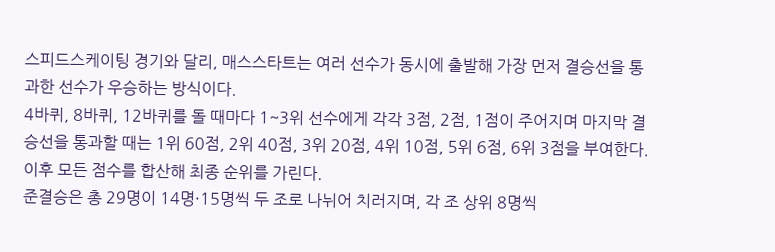스피드스케이팅 경기와 달리, 매스스타트는 여러 선수가 동시에 출발해 가장 먼저 결승선을 통과한 선수가 우승하는 방식이다.
4바퀴, 8바퀴, 12바퀴를 돌 때마다 1~3위 선수에게 각각 3점, 2점, 1점이 주어지며 마지막 결승선을 통과할 때는 1위 60점, 2위 40점, 3위 20점, 4위 10점, 5위 6점, 6위 3점을 부여한다. 이후 모든 점수를 합산해 최종 순위를 가린다.
준결승은 총 29명이 14명·15명씩 두 조로 나뉘어 치러지며, 각 조 상위 8명씩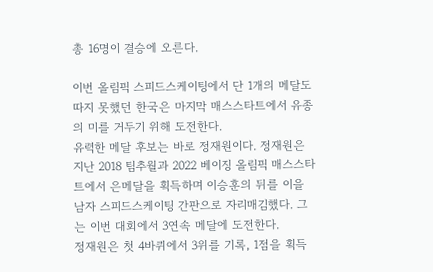총 16명이 결승에 오른다.

이번 올림픽 스피드스케이팅에서 단 1개의 메달도 따지 못했던 한국은 마지막 매스스타트에서 유종의 미를 거두기 위해 도전한다.
유력한 메달 후보는 바로 정재원이다. 정재원은 지난 2018 팀추월과 2022 베이징 올림픽 매스스타트에서 은메달을 획득하며 이승훈의 뒤를 이을 남자 스피드스케이팅 간판으로 자리매김했다. 그는 이번 대회에서 3연속 메달에 도전한다.
정재원은 첫 4바퀴에서 3위를 기록, 1점을 획득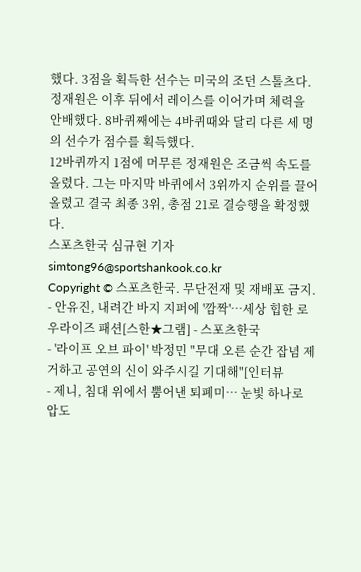했다. 3점을 획득한 선수는 미국의 조던 스톨츠다.
정재원은 이후 뒤에서 레이스를 이어가며 체력을 안배했다. 8바퀴째에는 4바퀴때와 달리 다른 세 명의 선수가 점수를 획득했다.
12바퀴까지 1점에 머무른 정재원은 조금씩 속도를 올렸다. 그는 마지막 바퀴에서 3위까지 순위를 끌어올렸고 결국 최종 3위, 총점 21로 결승행을 확정했다.
스포츠한국 심규현 기자 simtong96@sportshankook.co.kr
Copyright © 스포츠한국. 무단전재 및 재배포 금지.
- 안유진, 내려간 바지 지퍼에 '깜짝'…세상 힙한 로우라이즈 패션[스한★그램] - 스포츠한국
- '라이프 오브 파이' 박정민 "무대 오른 순간 잡념 제거하고 공연의 신이 와주시길 기대해"[인터뷰
- 제니, 침대 위에서 뿜어낸 퇴폐미… 눈빛 하나로 압도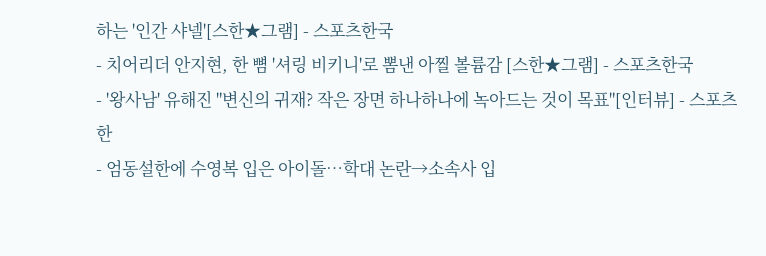하는 '인간 샤넬'[스한★그램] - 스포츠한국
- 치어리더 안지현, 한 뼘 '셔링 비키니'로 뽐낸 아찔 볼륨감 [스한★그램] - 스포츠한국
- '왕사남' 유해진 "변신의 귀재? 작은 장면 하나하나에 녹아드는 것이 목표"[인터뷰] - 스포츠한
- 엄동설한에 수영복 입은 아이돌…학대 논란→소속사 입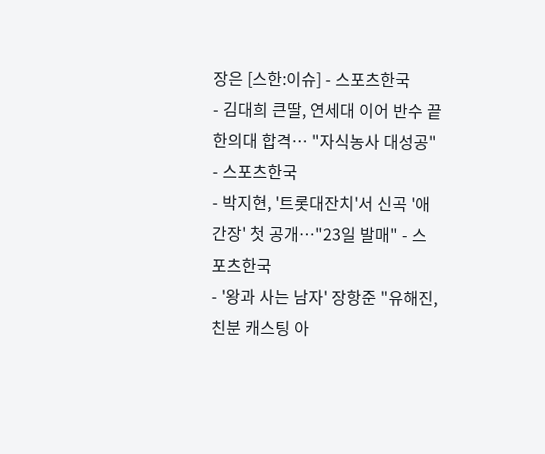장은 [스한:이슈] - 스포츠한국
- 김대희 큰딸, 연세대 이어 반수 끝 한의대 합격… "자식농사 대성공" - 스포츠한국
- 박지현, '트롯대잔치'서 신곡 '애간장' 첫 공개…"23일 발매" - 스포츠한국
- '왕과 사는 남자' 장항준 "유해진, 친분 캐스팅 아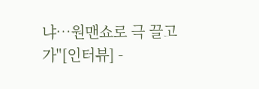냐…원맨쇼로 극 끌고 가"[인터뷰] -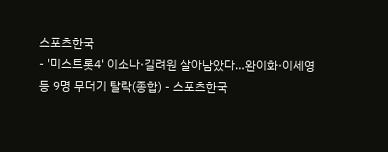스포츠한국
- '미스트롯4' 이소나·길려원 살아남았다…완이화·이세영 등 9명 무더기 탈락(종합) - 스포츠한국